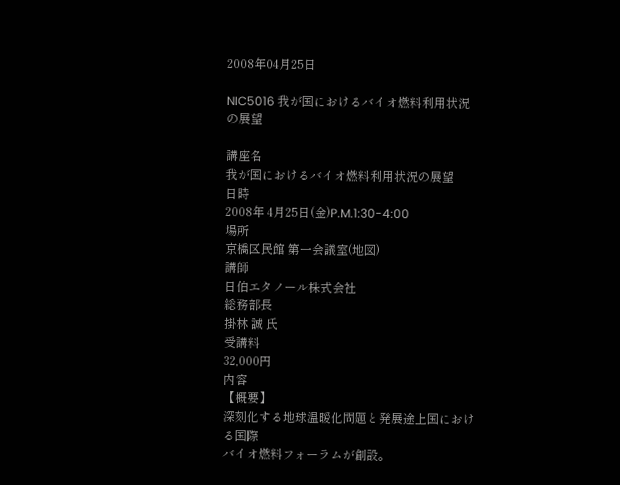2008年04月25日

NIC5016 我が国におけるバイオ燃料利用状況の展望

講座名
我が国におけるバイオ燃料利用状況の展望
日時
2008年 4月25日(金)P.M.1:30-4:00
場所
京橋区民館 第一会議室(地図)
講師
日伯エタノール株式会社
総務部長
掛林 誠 氏
受講料
32,000円
内容
【概要】
深刻化する地球温暖化問題と発展途上国における国際
バイオ燃料フォーラムが創設。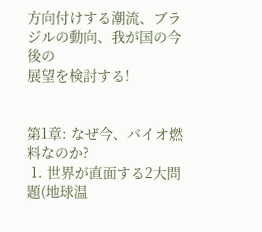方向付けする潮流、ブラジルの動向、我が国の今後の
展望を検討する!


第1章: なぜ今、バイオ燃料なのか?
 1. 世界が直面する2大問題(地球温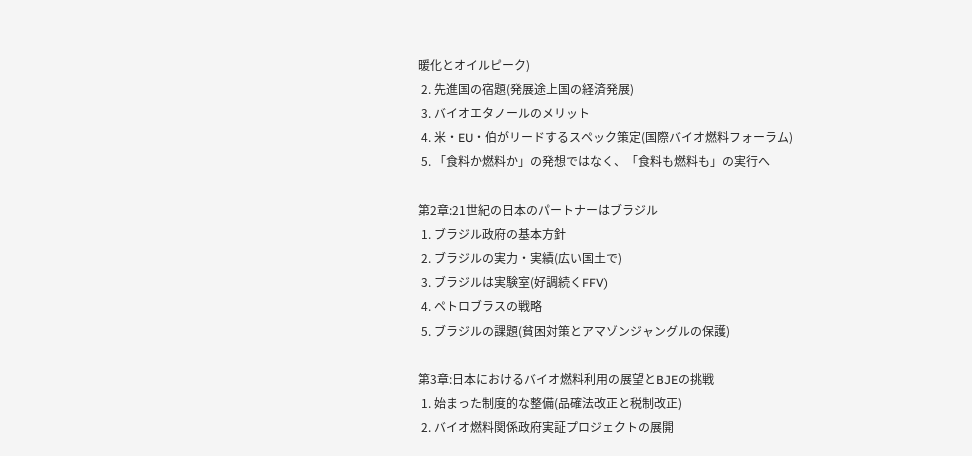暖化とオイルピーク)
 2. 先進国の宿題(発展途上国の経済発展)
 3. バイオエタノールのメリット
 4. 米・EU・伯がリードするスペック策定(国際バイオ燃料フォーラム)
 5. 「食料か燃料か」の発想ではなく、「食料も燃料も」の実行へ

第2章:21世紀の日本のパートナーはブラジル
 1. ブラジル政府の基本方針
 2. ブラジルの実力・実績(広い国土で)
 3. ブラジルは実験室(好調続くFFV)
 4. ペトロブラスの戦略
 5. ブラジルの課題(貧困対策とアマゾンジャングルの保護)

第3章:日本におけるバイオ燃料利用の展望とBJEの挑戦
 1. 始まった制度的な整備(品確法改正と税制改正)
 2. バイオ燃料関係政府実証プロジェクトの展開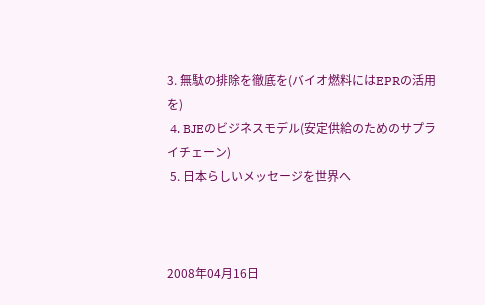3. 無駄の排除を徹底を(バイオ燃料にはEPRの活用を)
 4. BJEのビジネスモデル(安定供給のためのサプライチェーン)
 5. 日本らしいメッセージを世界へ



2008年04月16日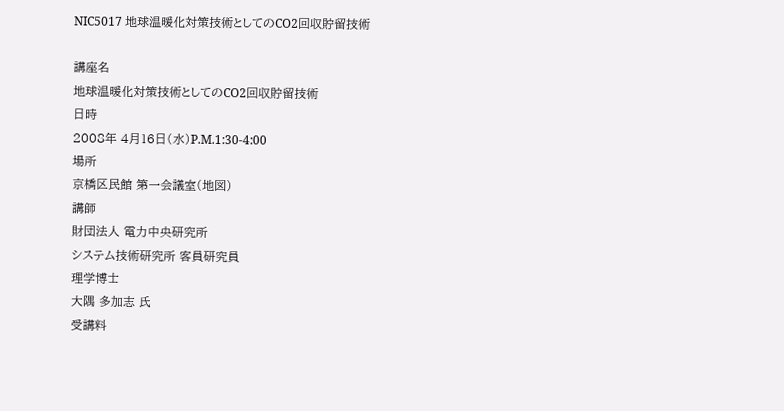NIC5017 地球温暖化対策技術としてのCO2回収貯留技術

講座名
地球温暖化対策技術としてのCO2回収貯留技術
日時
2008年 4月16日(水)P.M.1:30-4:00
場所
京橋区民館 第一会議室(地図)
講師
財団法人 電力中央研究所
システム技術研究所 客員研究員
理学博士
大隅 多加志 氏
受講料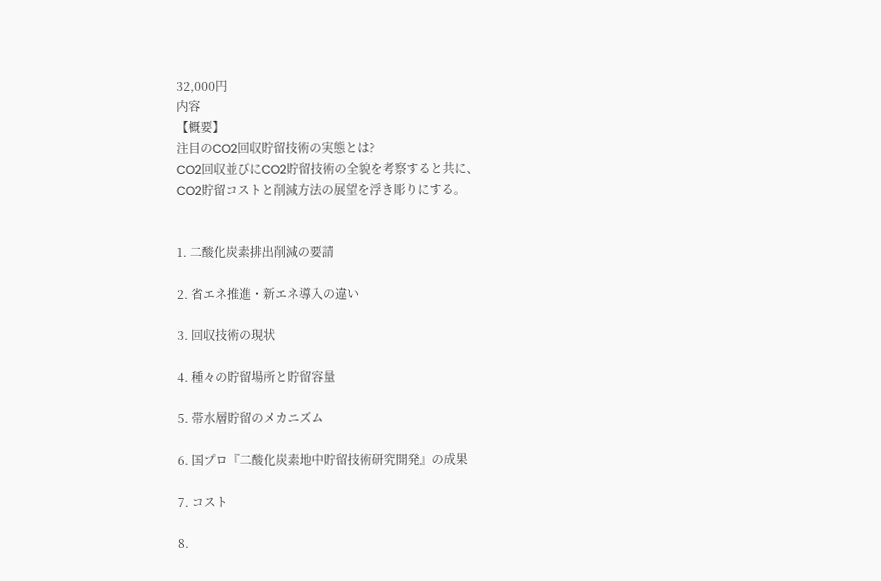32,000円
内容
【概要】
注目のCO2回収貯留技術の実態とは?
CO2回収並びにCO2貯留技術の全貌を考察すると共に、
CO2貯留コストと削減方法の展望を浮き彫りにする。


1. 二酸化炭素排出削減の要請

2. 省エネ推進・新エネ導入の違い

3. 回収技術の現状

4. 種々の貯留場所と貯留容量

5. 帯水層貯留のメカニズム

6. 国プロ『二酸化炭素地中貯留技術研究開発』の成果

7. コスト

8.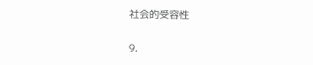社会的受容性

9.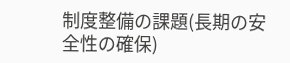制度整備の課題(長期の安全性の確保)